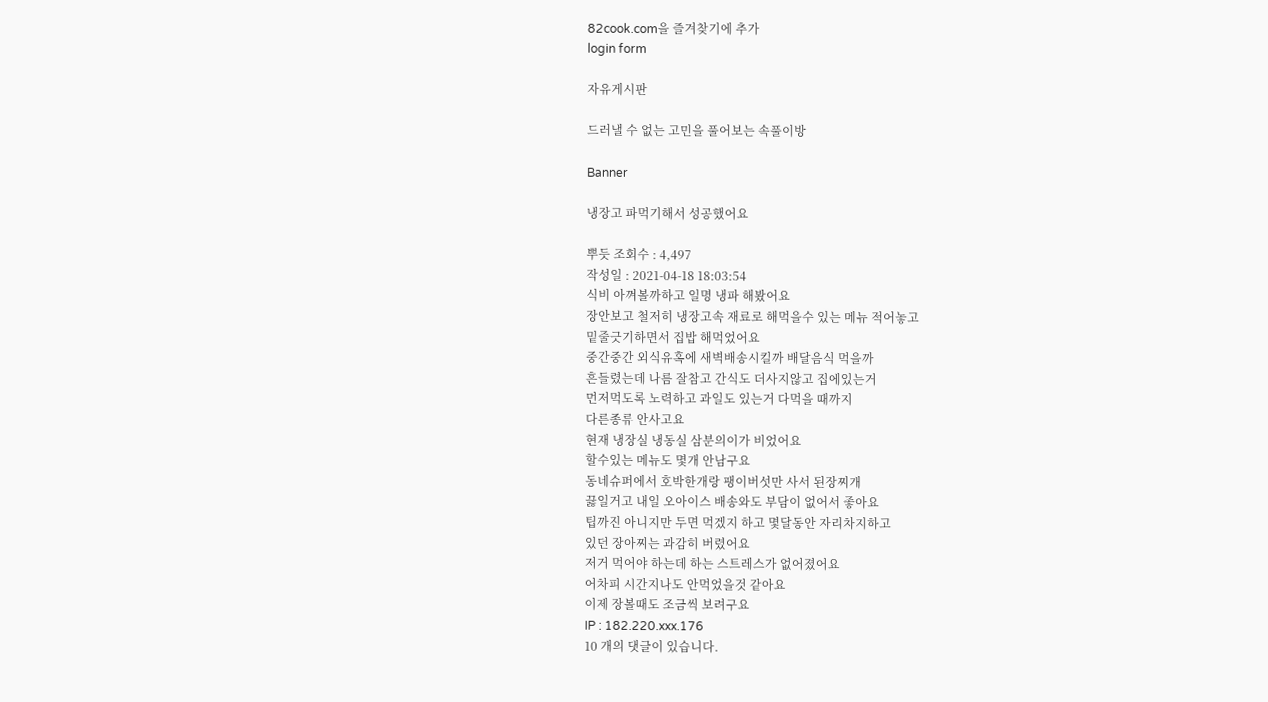82cook.com을 즐겨찾기에 추가
login form

자유게시판

드러낼 수 없는 고민을 풀어보는 속풀이방

Banner

냉장고 파먹기해서 성공했어요

뿌듯 조회수 : 4,497
작성일 : 2021-04-18 18:03:54
식비 아껴볼까하고 일명 냉파 해봤어요
장안보고 철저히 냉장고속 재료로 해먹을수 있는 메뉴 적어놓고
밑줄긋기하면서 집밥 해먹었어요
중간중간 외식유혹에 새벽배송시킬까 배달음식 먹을까
흔들렸는데 나름 잘참고 간식도 더사지않고 집에있는거
먼저먹도록 노력하고 과일도 있는거 다먹을 때까지
다른종류 안사고요
현재 냉장실 냉동실 삼분의이가 비었어요
할수있는 메뉴도 몇개 안남구요
동네슈퍼에서 호박한개랑 팽이버섯만 사서 된장찌개
끓일거고 내일 오아이스 배송와도 부담이 없어서 좋아요
팁까진 아니지만 두면 먹겠지 하고 몇달동안 자리차지하고
있던 장아찌는 과감히 버렸어요
저거 먹어야 하는데 하는 스트레스가 없어졌어요
어차피 시간지나도 안먹었을것 같아요
이제 장볼때도 조금씩 보려구요
IP : 182.220.xxx.176
10 개의 댓글이 있습니다.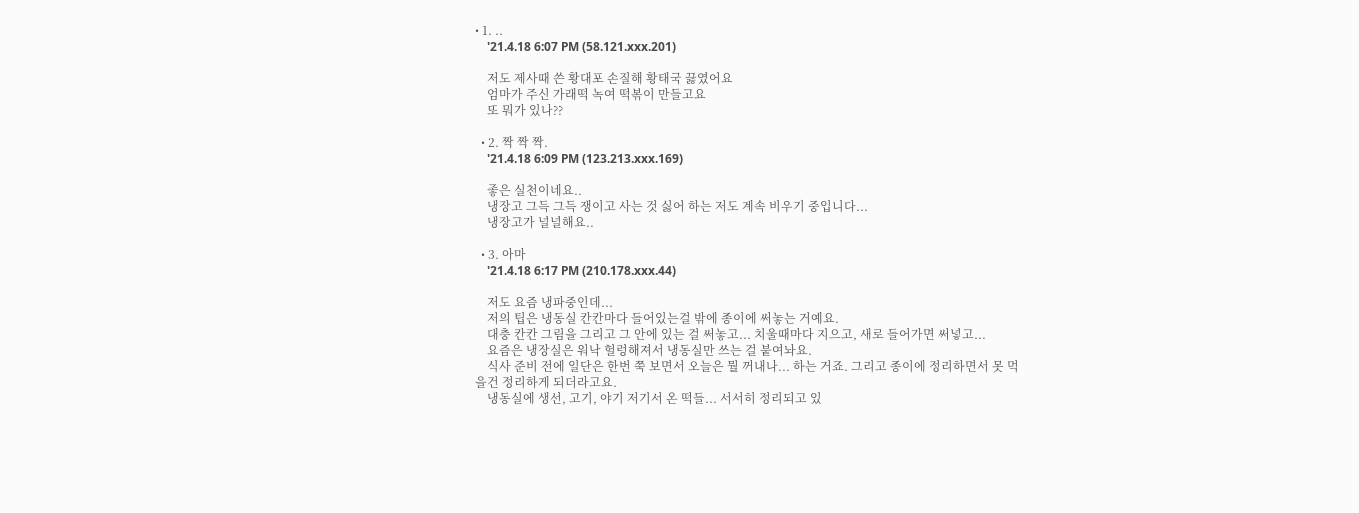• 1. ..
    '21.4.18 6:07 PM (58.121.xxx.201)

    저도 제사때 쓴 황대포 손질해 황태국 끓였어요
    엄마가 주신 가래떡 녹여 떡볶이 만들고요
    또 뭐가 있나??

  • 2. 짝 짝 짝.
    '21.4.18 6:09 PM (123.213.xxx.169)

    좋은 실천이네요..
    냉장고 그득 그득 쟁이고 사는 것 싫어 하는 저도 계속 비우기 중입니다...
    냉장고가 널널해요..

  • 3. 아마
    '21.4.18 6:17 PM (210.178.xxx.44)

    저도 요즘 냉파중인데...
    저의 팁은 냉동실 칸칸마다 들어있는걸 밖에 종이에 써놓는 거예요.
    대충 칸칸 그림을 그리고 그 안에 있는 걸 써놓고... 치울때마다 지으고, 새로 들어가면 써넣고...
    요즘은 냉장실은 워낙 헐렁해져서 냉동실만 쓰는 걸 붙여놔요.
    식사 준비 전에 일단은 한번 쭉 보면서 오늘은 뭘 꺼내나... 하는 거죠. 그리고 종이에 정리하면서 못 먹을건 정리하게 되더라고요.
    냉동실에 생선, 고기, 야기 저기서 온 떡들... 서서히 정리되고 있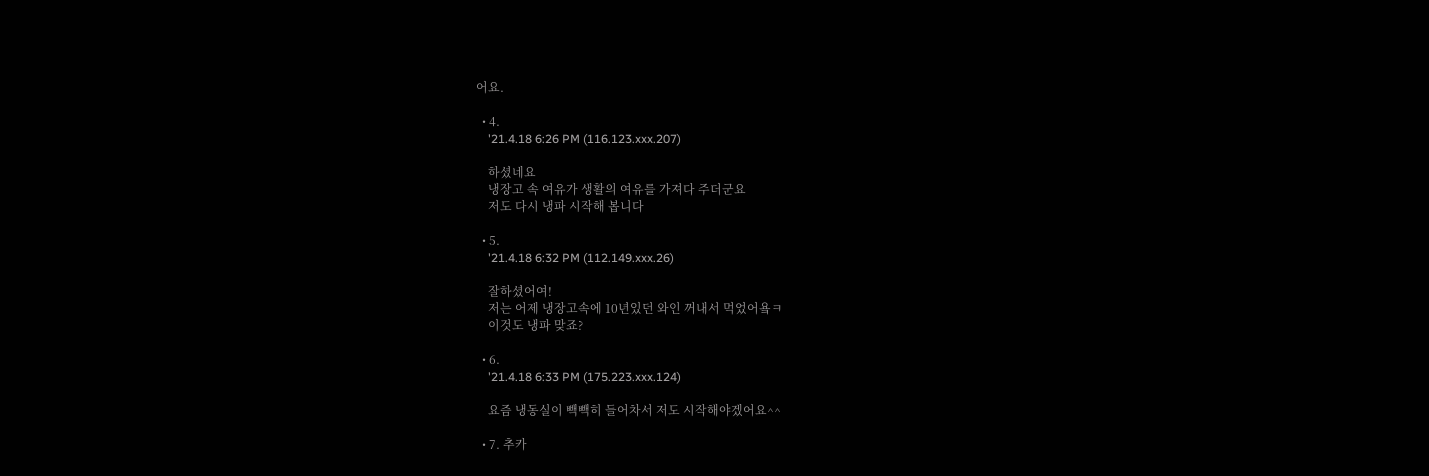어요.

  • 4.
    '21.4.18 6:26 PM (116.123.xxx.207)

    하셨네요
    냉장고 속 여유가 생활의 여유를 가져다 주더군요
    저도 다시 냉파 시작해 봅니다

  • 5.
    '21.4.18 6:32 PM (112.149.xxx.26)

    잘하셨어여!
    저는 어제 냉장고속에 10년있던 와인 꺼내서 먹었어욬ㅋ
    이것도 냉파 맞죠?

  • 6.
    '21.4.18 6:33 PM (175.223.xxx.124)

    요즘 냉동실이 빽빽히 들어차서 저도 시작해야겠어요^^

  • 7. 추카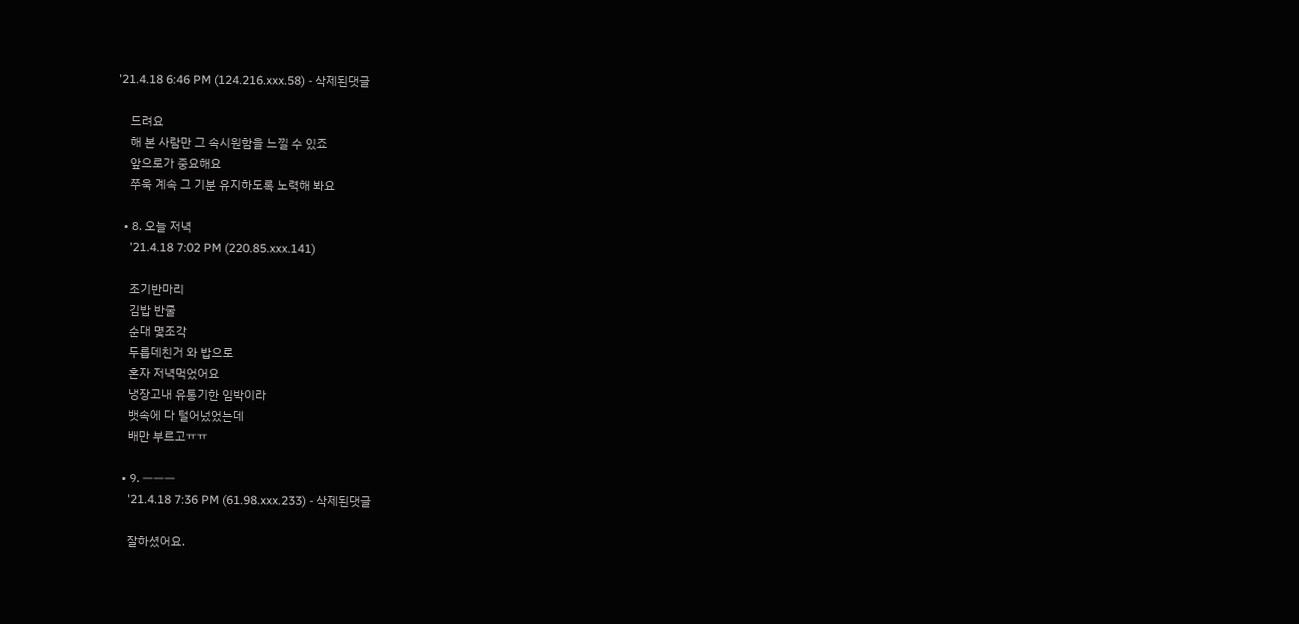'21.4.18 6:46 PM (124.216.xxx.58) - 삭제된댓글

    드려요
    해 본 사람만 그 속시원함을 느낄 수 있죠
    앞으로가 중요해요
    쭈욱 계속 그 기분 유지하도록 노력해 봐요

  • 8. 오늘 저녁
    '21.4.18 7:02 PM (220.85.xxx.141)

    조기반마리
    김밥 반줄
    순대 몇조각
    두릅데친거 와 밥으로
    혼자 저녁먹었어요
    냉장고내 유통기한 임박이라
    뱃속에 다 털어넜었는데
    배만 부르고ㅠㅠ

  • 9. ㅡㅡㅡ
    '21.4.18 7:36 PM (61.98.xxx.233) - 삭제된댓글

    잘하셨어요.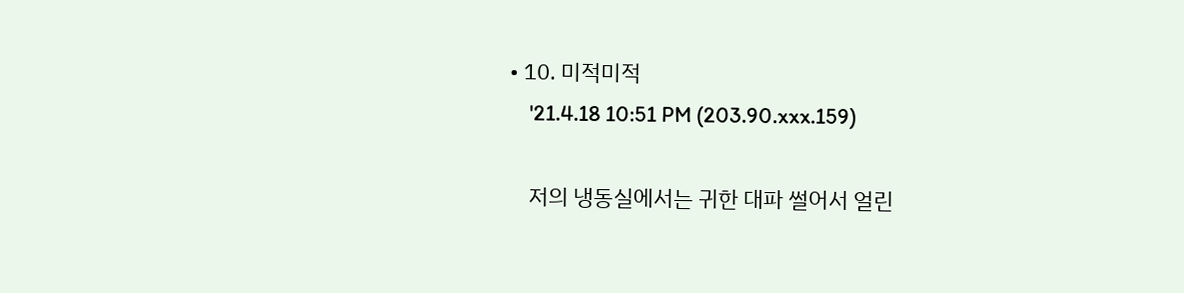• 10. 미적미적
    '21.4.18 10:51 PM (203.90.xxx.159)

    저의 냉동실에서는 귀한 대파 썰어서 얼린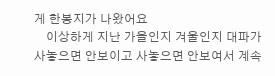게 한봉지가 나왔어요
    이상하게 지난 가을인지 겨울인지 대파가 사놓으면 안보이고 사놓으면 안보여서 계속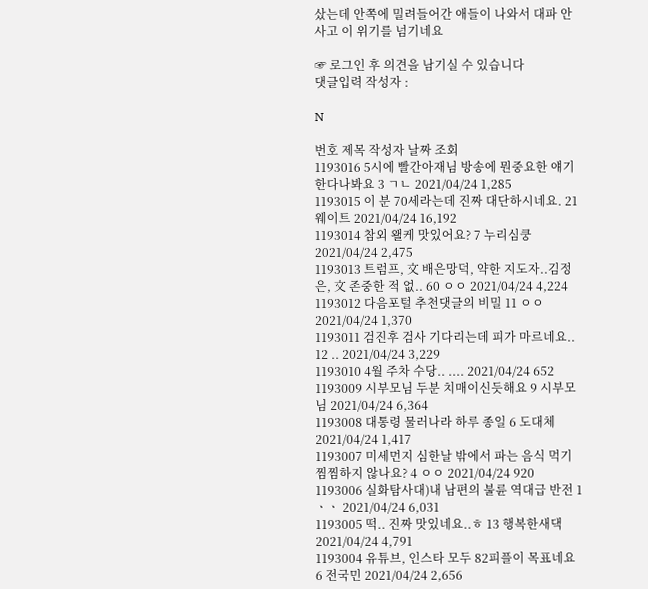샀는데 안쪽에 밀려들어간 애들이 나와서 대파 안사고 이 위기를 넘기네요

☞ 로그인 후 의견을 남기실 수 있습니다
댓글입력 작성자 :

N

번호 제목 작성자 날짜 조회
1193016 5시에 빨간아재님 방송에 뭔중요한 얘기한다나봐요 3 ㄱㄴ 2021/04/24 1,285
1193015 이 분 70세라는데 진짜 대단하시네요. 21 웨이트 2021/04/24 16,192
1193014 참외 왤케 맛있어요? 7 누리심쿵 2021/04/24 2,475
1193013 트럼프, 文 배은망덕, 약한 지도자..김정은, 文 존중한 적 없.. 60 ㅇㅇ 2021/04/24 4,224
1193012 다음포털 추천댓글의 비밀 11 ㅇㅇ 2021/04/24 1,370
1193011 검진후 검사 기다리는데 피가 마르네요.. 12 .. 2021/04/24 3,229
1193010 4월 주차 수당.. .... 2021/04/24 652
1193009 시부모님 두분 치매이신듯해요 9 시부모님 2021/04/24 6,364
1193008 대통령 물러나라 하루 종일 6 도대체 2021/04/24 1,417
1193007 미세먼지 심한날 밖에서 파는 음식 먹기 찜찜하지 않나요? 4 ㅇㅇ 2021/04/24 920
1193006 실화탐사대)내 남편의 불륜 역대급 반전 1 ㆍㆍ 2021/04/24 6,031
1193005 떡.. 진짜 맛있네요..ㅎ 13 행복한새댁 2021/04/24 4,791
1193004 유튜브, 인스타 모두 82피플이 목표네요 6 전국민 2021/04/24 2,656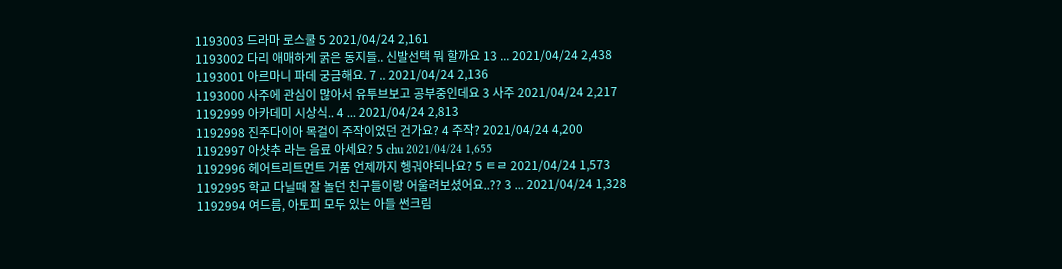1193003 드라마 로스쿨 5 2021/04/24 2,161
1193002 다리 애매하게 굵은 동지들.. 신발선택 뭐 할까요 13 ... 2021/04/24 2,438
1193001 아르마니 파데 궁금해요. 7 .. 2021/04/24 2,136
1193000 사주에 관심이 많아서 유투브보고 공부중인데요 3 사주 2021/04/24 2,217
1192999 아카데미 시상식.. 4 ... 2021/04/24 2,813
1192998 진주다이아 목걸이 주작이었던 건가요? 4 주작? 2021/04/24 4,200
1192997 아샷추 라는 음료 아세요? 5 chu 2021/04/24 1,655
1192996 헤어트리트먼트 거품 언제까지 헹궈야되나요? 5 ㅌㄹ 2021/04/24 1,573
1192995 학교 다닐때 잘 놀던 친구들이랑 어울려보셨어요..?? 3 ... 2021/04/24 1,328
1192994 여드름, 아토피 모두 있는 아들 썬크림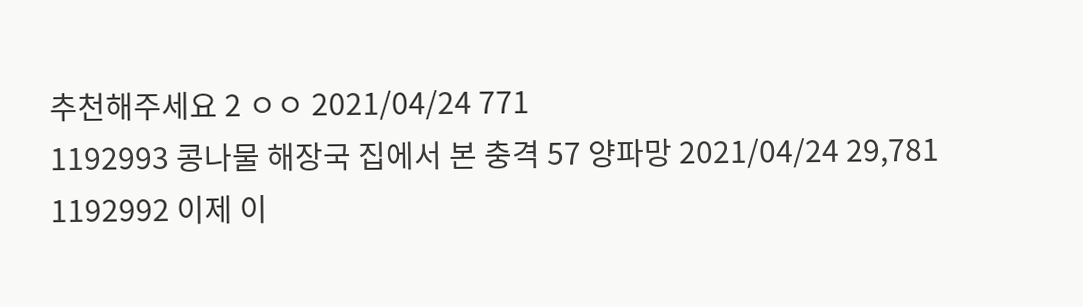추천해주세요 2 ㅇㅇ 2021/04/24 771
1192993 콩나물 해장국 집에서 본 충격 57 양파망 2021/04/24 29,781
1192992 이제 이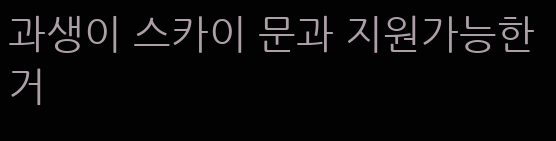과생이 스카이 문과 지원가능한거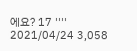에요? 17 '''' 2021/04/24 3,058